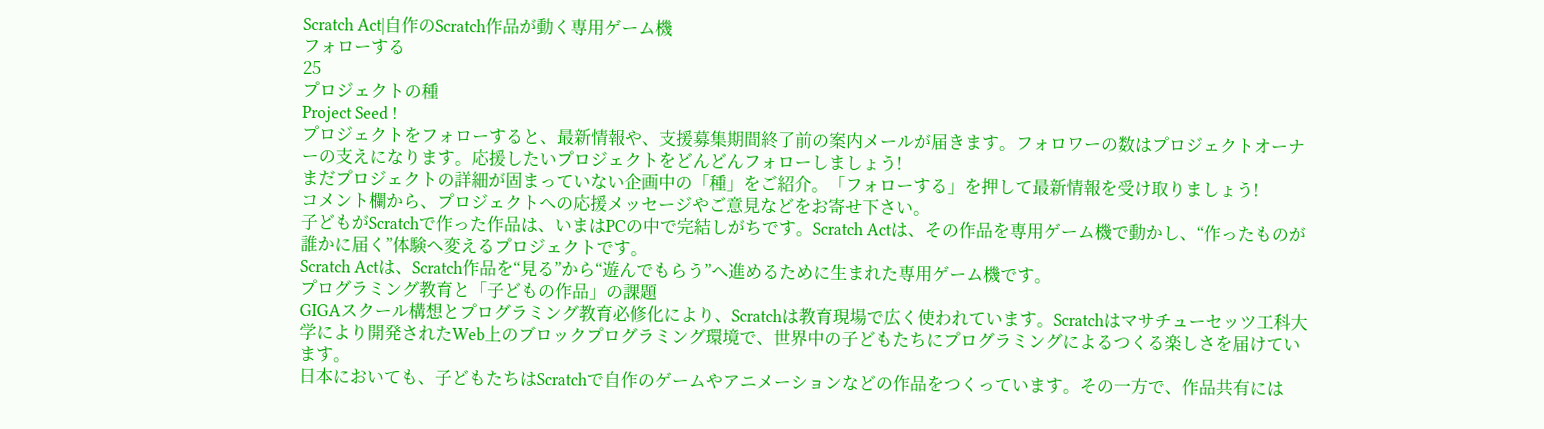Scratch Act|自作のScratch作品が動く専用ゲーム機
フォローする
25
プロジェクトの種
Project Seed !
プロジェクトをフォローすると、最新情報や、支援募集期間終了前の案内メールが届きます。フォロワーの数はプロジェクトオーナーの支えになります。応援したいプロジェクトをどんどんフォローしましょう!
まだプロジェクトの詳細が固まっていない企画中の「種」をご紹介。「フォローする」を押して最新情報を受け取りましょう!
コメント欄から、プロジェクトへの応援メッセージやご意見などをお寄せ下さい。
子どもがScratchで作った作品は、いまはPCの中で完結しがちです。Scratch Actは、その作品を専用ゲーム機で動かし、“作ったものが誰かに届く”体験へ変えるプロジェクトです。
Scratch Actは、Scratch作品を“見る”から“遊んでもらう”へ進めるために生まれた専用ゲーム機です。
プログラミング教育と「子どもの作品」の課題
GIGAスクール構想とプログラミング教育必修化により、Scratchは教育現場で広く使われています。Scratchはマサチューセッツ工科大学により開発されたWeb上のブロックプログラミング環境で、世界中の子どもたちにプログラミングによるつくる楽しさを届けています。
日本においても、子どもたちはScratchで自作のゲームやアニメーションなどの作品をつくっています。その一方で、作品共有には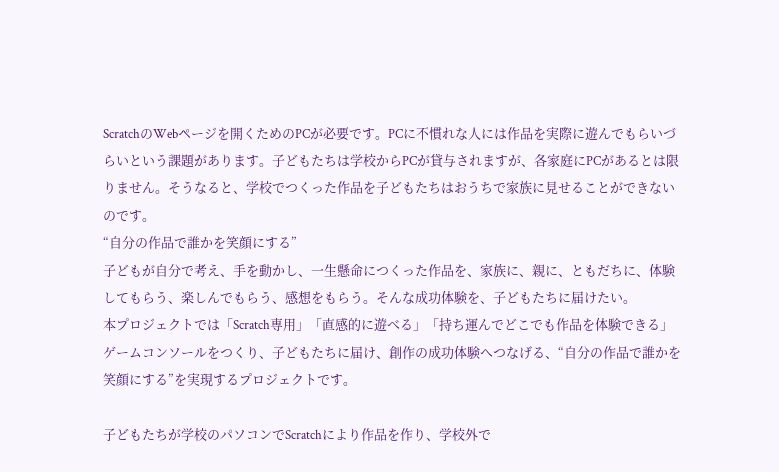ScratchのWebページを開くためのPCが必要です。PCに不慣れな人には作品を実際に遊んでもらいづらいという課題があります。子どもたちは学校からPCが貸与されますが、各家庭にPCがあるとは限りません。そうなると、学校でつくった作品を子どもたちはおうちで家族に見せることができないのです。
“自分の作品で誰かを笑顔にする”
子どもが自分で考え、手を動かし、一生懸命につくった作品を、家族に、親に、ともだちに、体験してもらう、楽しんでもらう、感想をもらう。そんな成功体験を、子どもたちに届けたい。
本プロジェクトでは「Scratch専用」「直感的に遊べる」「持ち運んでどこでも作品を体験できる」ゲームコンソールをつくり、子どもたちに届け、創作の成功体験へつなげる、“自分の作品で誰かを笑顔にする”を実現するプロジェクトです。

子どもたちが学校のパソコンでScratchにより作品を作り、学校外で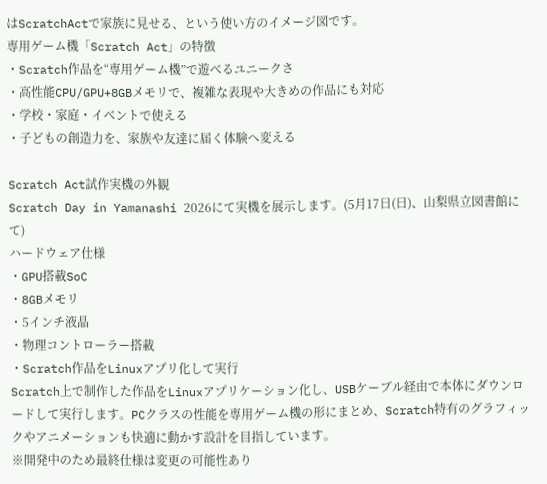はScratchActで家族に見せる、という使い方のイメージ図です。
専用ゲーム機「Scratch Act」の特徴
・Scratch作品を“専用ゲーム機”で遊べるユニークさ
・高性能CPU/GPU+8GBメモリで、複雑な表現や大きめの作品にも対応
・学校・家庭・イベントで使える
・子どもの創造力を、家族や友達に届く体験へ変える

Scratch Act試作実機の外観
Scratch Day in Yamanashi 2026にて実機を展示します。(5月17日(日)、山梨県立図書館にて)
ハードウェア仕様
・GPU搭載SoC
・8GBメモリ
・5インチ液晶
・物理コントローラー搭載
・Scratch作品をLinuxアプリ化して実行
Scratch上で制作した作品をLinuxアプリケーション化し、USBケーブル経由で本体にダウンロードして実行します。PCクラスの性能を専用ゲーム機の形にまとめ、Scratch特有のグラフィックやアニメーションも快適に動かす設計を目指しています。
※開発中のため最終仕様は変更の可能性あり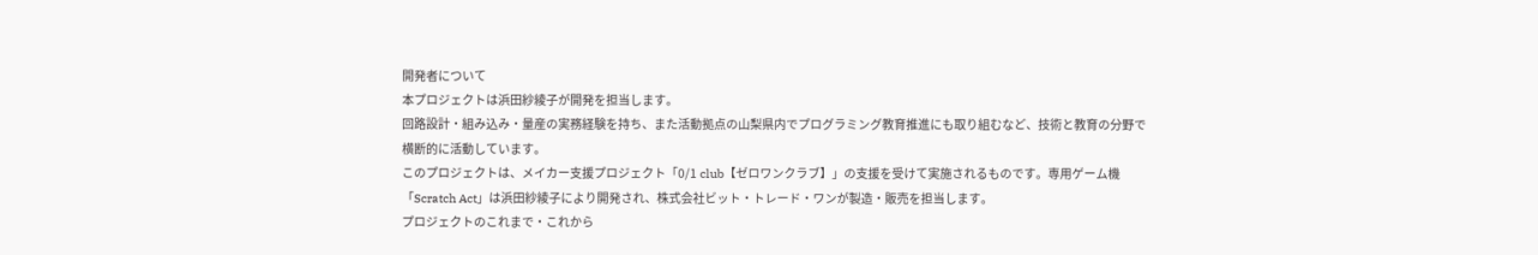開発者について
本プロジェクトは浜田紗綾子が開発を担当します。
回路設計・組み込み・量産の実務経験を持ち、また活動拠点の山梨県内でプログラミング教育推進にも取り組むなど、技術と教育の分野で横断的に活動しています。
このプロジェクトは、メイカー支援プロジェクト「0/1 club【ゼロワンクラブ】」の支援を受けて実施されるものです。専用ゲーム機「Scratch Act」は浜田紗綾子により開発され、株式会社ビット・トレード・ワンが製造・販売を担当します。
プロジェクトのこれまで・これから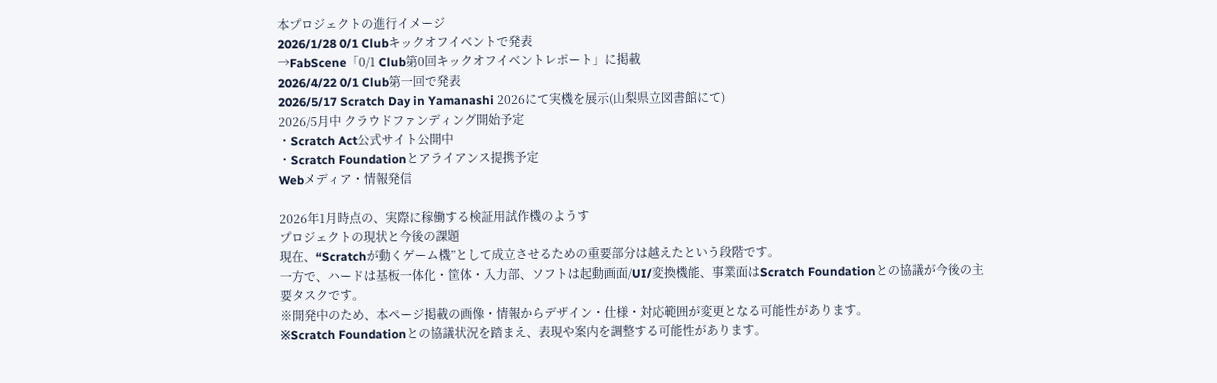本プロジェクトの進行イメージ
2026/1/28 0/1 Clubキックオフイベントで発表
→FabScene「0/1 Club第0回キックオフイベントレポート」に掲載
2026/4/22 0/1 Club第一回で発表
2026/5/17 Scratch Day in Yamanashi 2026にて実機を展示(山梨県立図書館にて)
2026/5月中 クラウドファンディング開始予定
・Scratch Act公式サイト公開中
・Scratch Foundationとアライアンス提携予定
Webメディア・情報発信

2026年1月時点の、実際に稼働する検証用試作機のようす
プロジェクトの現状と今後の課題
現在、“Scratchが動くゲーム機”として成立させるための重要部分は越えたという段階です。
一方で、ハードは基板一体化・筐体・入力部、ソフトは起動画面/UI/変換機能、事業面はScratch Foundationとの協議が今後の主要タスクです。
※開発中のため、本ページ掲載の画像・情報からデザイン・仕様・対応範囲が変更となる可能性があります。
※Scratch Foundationとの協議状況を踏まえ、表現や案内を調整する可能性があります。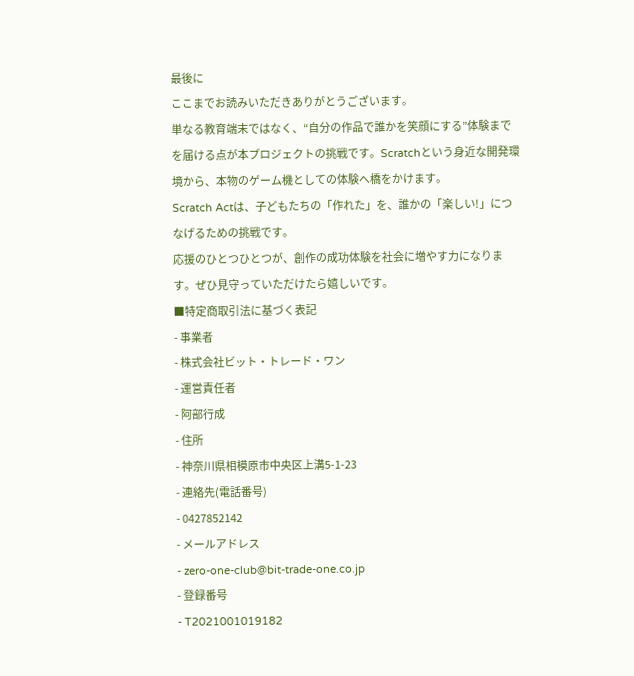最後に
ここまでお読みいただきありがとうございます。
単なる教育端末ではなく、“自分の作品で誰かを笑顔にする”体験までを届ける点が本プロジェクトの挑戦です。Scratchという身近な開発環境から、本物のゲーム機としての体験へ橋をかけます。
Scratch Actは、子どもたちの「作れた」を、誰かの「楽しい!」につなげるための挑戦です。
応援のひとつひとつが、創作の成功体験を社会に増やす力になります。ぜひ見守っていただけたら嬉しいです。
■特定商取引法に基づく表記
- 事業者
- 株式会社ビット・トレード・ワン
- 運営責任者
- 阿部行成
- 住所
- 神奈川県相模原市中央区上溝5-1-23
- 連絡先(電話番号)
- 0427852142
- メールアドレス
- zero-one-club@bit-trade-one.co.jp
- 登録番号
- T2021001019182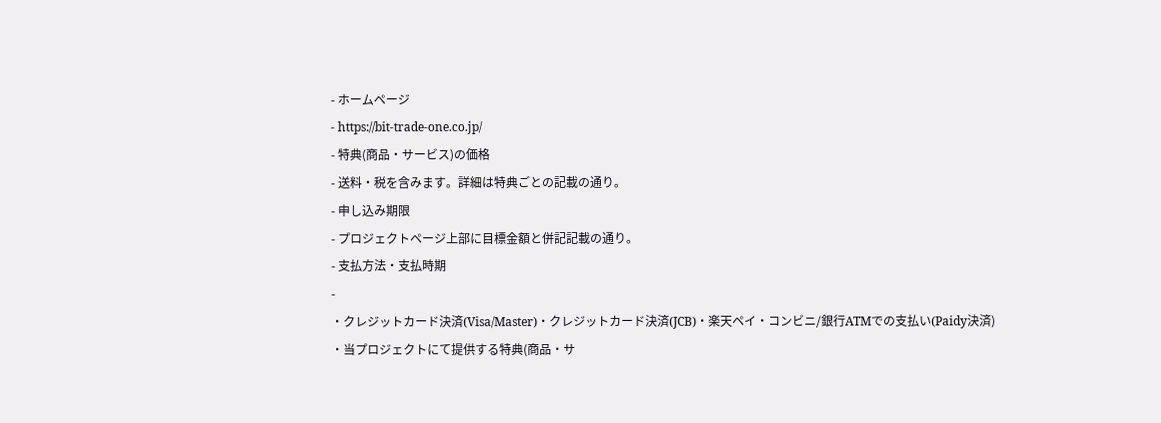- ホームページ
- https://bit-trade-one.co.jp/
- 特典(商品・サービス)の価格
- 送料・税を含みます。詳細は特典ごとの記載の通り。
- 申し込み期限
- プロジェクトページ上部に目標金額と併記記載の通り。
- 支払方法・支払時期
-
・クレジットカード決済(Visa/Master)・クレジットカード決済(JCB)・楽天ペイ・コンビニ/銀行ATMでの支払い(Paidy決済)
・当プロジェクトにて提供する特典(商品・サ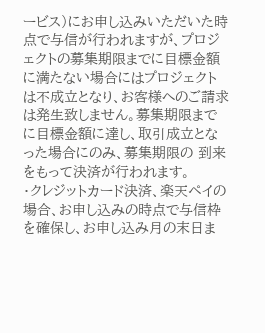ービス)にお申し込みいただいた時点で与信が行われますが、プロジェクトの募集期限までに目標金額に満たない場合にはプロジェクトは不成立となり、お客様へのご請求は発生致しません。募集期限までに目標金額に達し、取引成立となった場合にのみ、募集期限の 到来をもって決済が行われます。
・クレジットカード決済、楽天ペイの場合、お申し込みの時点で与信枠を確保し、お申し込み月の末日ま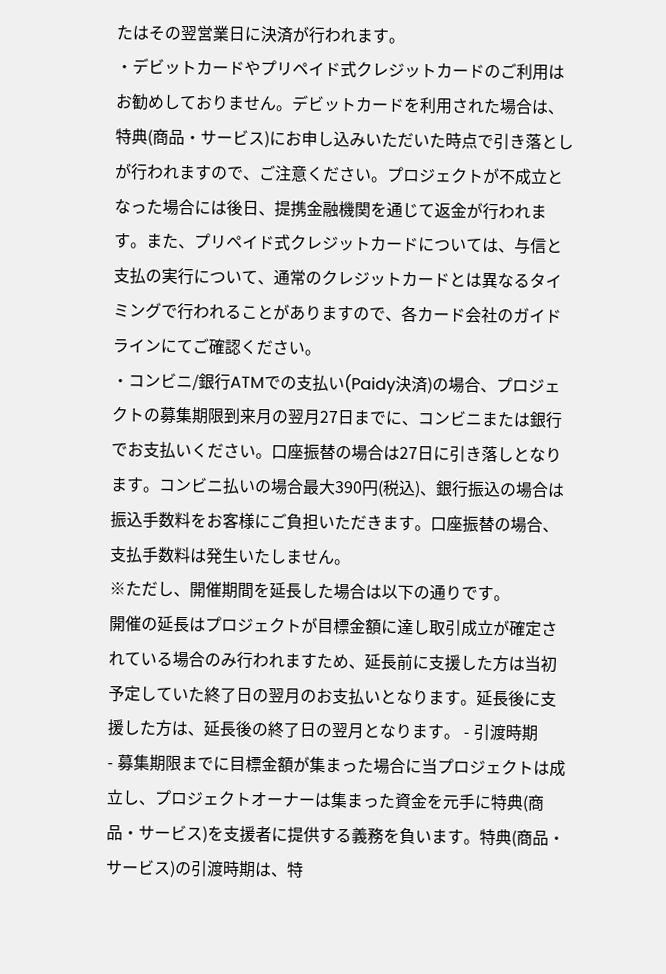たはその翌営業日に決済が行われます。
・デビットカードやプリペイド式クレジットカードのご利用はお勧めしておりません。デビットカードを利用された場合は、特典(商品・サービス)にお申し込みいただいた時点で引き落としが行われますので、ご注意ください。プロジェクトが不成立となった場合には後日、提携金融機関を通じて返金が行われます。また、プリペイド式クレジットカードについては、与信と支払の実行について、通常のクレジットカードとは異なるタイミングで行われることがありますので、各カード会社のガイドラインにてご確認ください。
・コンビニ/銀行ATMでの支払い(Paidy決済)の場合、プロジェクトの募集期限到来月の翌月27日までに、コンビニまたは銀行でお支払いください。口座振替の場合は27日に引き落しとなります。コンビニ払いの場合最大390円(税込)、銀行振込の場合は振込手数料をお客様にご負担いただきます。口座振替の場合、支払手数料は発生いたしません。
※ただし、開催期間を延長した場合は以下の通りです。
開催の延長はプロジェクトが目標金額に達し取引成立が確定されている場合のみ行われますため、延長前に支援した方は当初予定していた終了日の翌月のお支払いとなります。延長後に支援した方は、延長後の終了日の翌月となります。 - 引渡時期
- 募集期限までに目標金額が集まった場合に当プロジェクトは成立し、プロジェクトオーナーは集まった資金を元手に特典(商品・サービス)を支援者に提供する義務を負います。特典(商品・サービス)の引渡時期は、特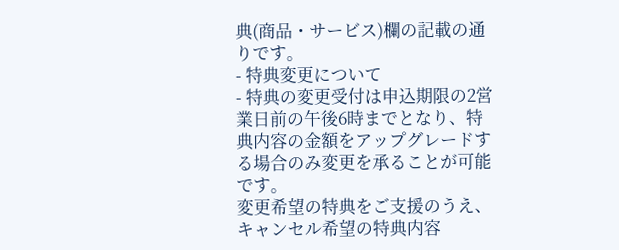典(商品・サービス)欄の記載の通りです。
- 特典変更について
- 特典の変更受付は申込期限の2営業日前の午後6時までとなり、特典内容の金額をアップグレードする場合のみ変更を承ることが可能です。
変更希望の特典をご支援のうえ、キャンセル希望の特典内容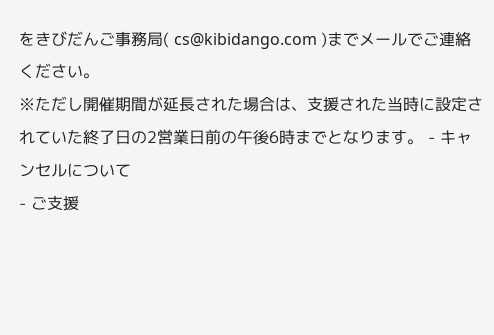をきびだんご事務局( cs@kibidango.com )までメールでご連絡ください。
※ただし開催期間が延長された場合は、支援された当時に設定されていた終了日の2営業日前の午後6時までとなります。 - キャンセルについて
- ご支援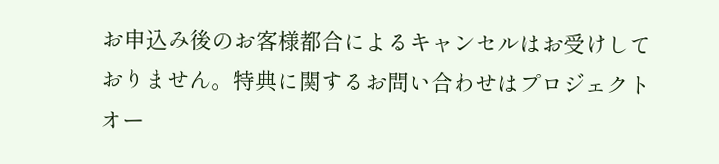お申込み後のお客様都合によるキャンセルはお受けしておりません。特典に関するお問い合わせはプロジェクトオー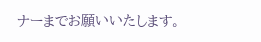ナーまでお願いいたします。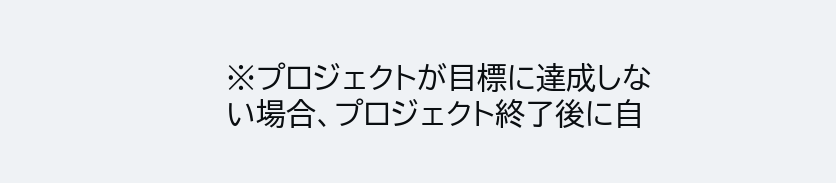※プロジェクトが目標に達成しない場合、プロジェクト終了後に自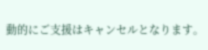動的にご支援はキャンセルとなります。